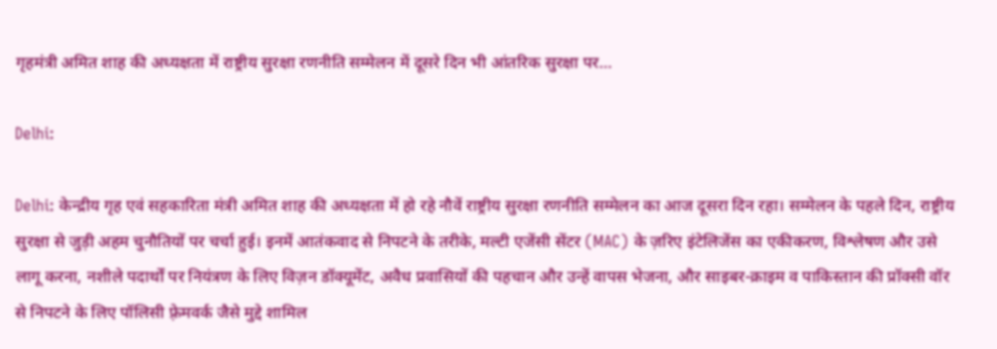गृहमंत्री अमित शाह की अध्यक्षता में राष्ट्रीय सुरक्षा रणनीति सम्मेलन में दूसरे दिन भी आंतरिक सुरक्षा पर…

Delhi:

Delhi: केन्द्रीय गृह एवं सहकारिता मंत्री अमित शाह की अध्यक्षता में हो रहे नौवें राष्ट्रीय सुरक्षा रणनीति सम्मेलन का आज दूसरा दिन रहा। सम्मेलन के पहले दिन, राष्ट्रीय सुरक्षा से जुड़ी अहम चुनौतियों पर चर्चा हुई। इनमें आतंकवाद से निपटने के तरीके, मल्टी एजेंसी सेंटर (MAC) के ज़रिए इंटेलिजेंस का एकीकरण, विश्लेषण और उसे लागू करना, नशीले पदार्थों पर नियंत्रण के लिए विज़न डॉक्यूमेंट, अवैध प्रवासियों की पहचान और उन्हें वापस भेजना, और साइबर-क्राइम व पाकिस्तान की प्रॉक्सी वॉर से निपटने के लिए पॉलिसी फ़्रेमवर्क जैसे मुद्दे शामिल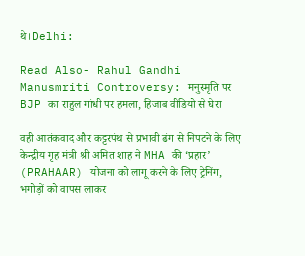थे।Delhi:

Read Also- Rahul Gandhi Manusmriti Controversy: मनुस्मृति पर BJP का राहुल गांधी पर हमला, हिजाब वीडियो से घेरा

वही आतंकवाद और कट्टरपंथ से प्रभावी ढंग से निपटने के लिए केन्द्रीय गृह मंत्री श्री अमित शाह ने MHA की ‘प्रहार’ (PRAHAAR) योजना को लागू करने के लिए ट्रेनिंग, भगोड़ों को वापस लाकर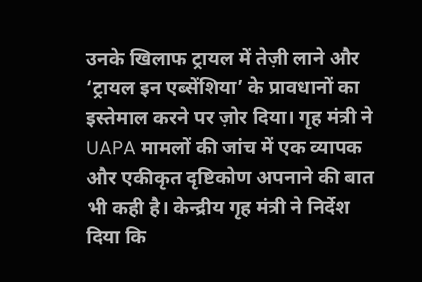उनके खिलाफ ट्रायल में तेज़ी लाने और ‘ट्रायल इन एब्सेंशिया’ के प्रावधानों का इस्तेमाल करने पर ज़ोर दिया। गृह मंत्री ने UAPA मामलों की जांच में एक व्यापक और एकीकृत दृष्टिकोण अपनाने की बात भी कही है। केन्द्रीय गृह मंत्री ने निर्देश दिया कि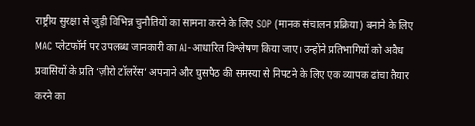राष्ट्रीय सुरक्षा से जुड़ी विभिन्न चुनौतियों का सामना करने के लिए SOP (मानक संचालन प्रक्रिया) बनाने के लिए MAC प्लेटफॉर्म पर उपलब्ध जानकारी का AI-आधारित विश्लेषण किया जाए। उन्होंने प्रतिभागियों को अवैध प्रवासियों के प्रति ‘ज़ीरो टॉलरेंस’ अपनाने और घुसपैठ की समस्या से निपटने के लिए एक व्यापक ढांचा तैयार करने का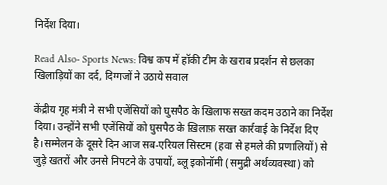निर्देश दिया।

Read Also- Sports News: विश्व कप में हॉकी टीम के खराब प्रदर्शन से छलका खिलाड़ियों का दर्द, दिग्गजों ने उठाये सवाल

केंद्रीय गृह मंत्री ने सभी एजेंसियों को घुसपैठ के खिलाफ सख्त कदम उठाने का निर्देश दिया। उन्होंने सभी एजेंसियों को घुसपैठ के ख़िलाफ़ सख्त कार्रवाई के निर्देश दिए है।सम्मेलन के दूसरे दिन आज सब-एरियल सिस्टम (हवा से हमले की प्रणालियों) से जुड़े खतरों और उनसे निपटने के उपायों, ब्लू इकोनॉमी (समुद्री अर्थव्यवस्था) को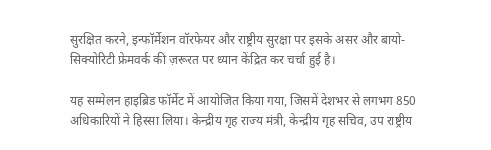सुरक्षित करने, इन्फॉर्मेशन वॉरफेयर और राष्ट्रीय सुरक्षा पर इसके असर और बायो-सिक्योरिटी फ्रेमवर्क की ज़रूरत पर ध्यान केंद्रित कर चर्चा हुई है।

यह सम्मेलन हाइब्रिड फॉर्मेट में आयोजित किया गया, जिसमें देशभर से लगभग 850 अधिकारियों ने हिस्सा लिया। केन्द्रीय गृह राज्य मंत्री, केन्द्रीय गृह सचिव, उप राष्ट्रीय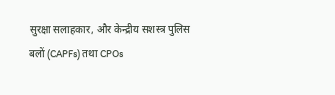सुरक्षा सलाहकार, और केन्द्रीय सशस्त्र पुलिस बलों (CAPFs) तथा CPOs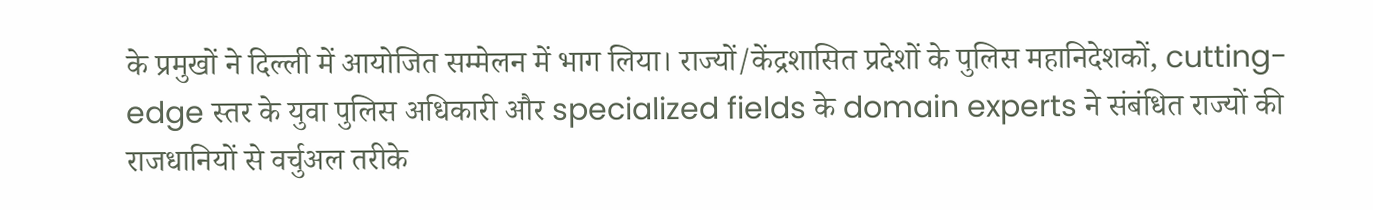के प्रमुखों ने दिल्ली में आयोजित सम्मेलन में भाग लिया। राज्यों/केंद्रशासित प्रदेशों के पुलिस महानिदेशकों, cutting-edge स्तर के युवा पुलिस अधिकारी और specialized fields के domain experts ने संबंधित राज्यों की राजधानियों से वर्चुअल तरीके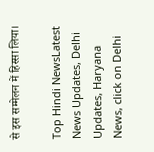से इस सम्मेलन में हिस्सा लिया।

Top Hindi NewsLatest News Updates, Delhi Updates, Haryana News, click on Delhi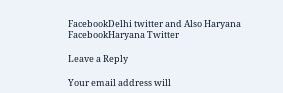FacebookDelhi twitter and Also Haryana FacebookHaryana Twitter

Leave a Reply

Your email address will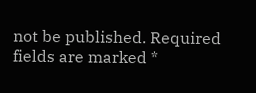not be published. Required fields are marked *